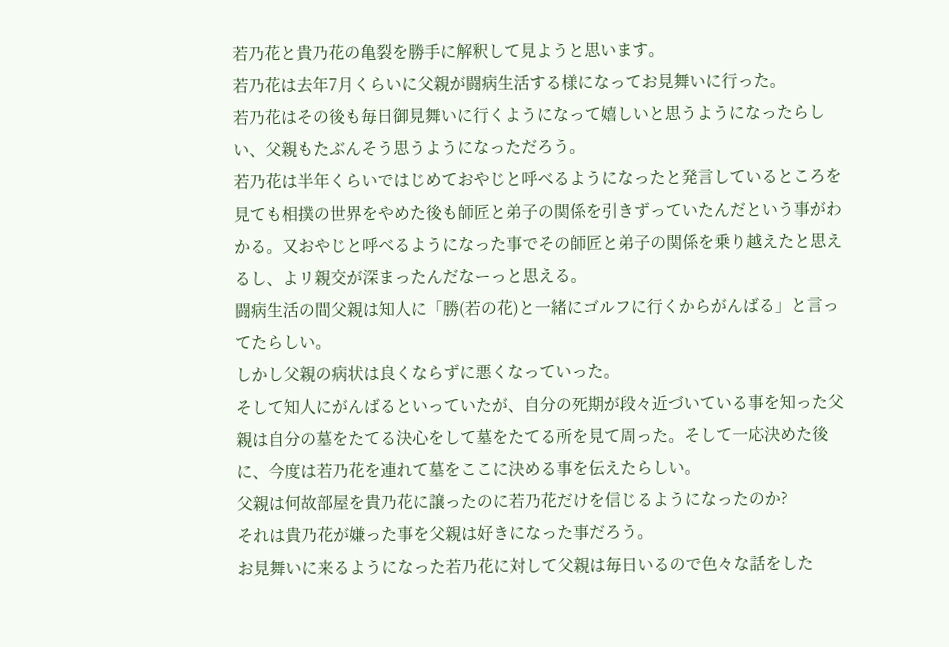若乃花と貴乃花の亀裂を勝手に解釈して見ようと思います。
若乃花は去年7月くらいに父親が闘病生活する様になってお見舞いに行った。
若乃花はその後も毎日御見舞いに行くようになって嬉しいと思うようになったらしい、父親もたぶんそう思うようになっただろう。
若乃花は半年くらいではじめておやじと呼べるようになったと発言しているところを見ても相撲の世界をやめた後も師匠と弟子の関係を引きずっていたんだという事がわかる。又おやじと呼べるようになった事でその師匠と弟子の関係を乗り越えたと思えるし、よリ親交が深まったんだなーっと思える。
闘病生活の間父親は知人に「勝(若の花)と一緒にゴルフに行くからがんばる」と言ってたらしい。
しかし父親の病状は良くならずに悪くなっていった。
そして知人にがんばるといっていたが、自分の死期が段々近づいている事を知った父親は自分の墓をたてる決心をして墓をたてる所を見て周った。そして一応決めた後に、今度は若乃花を連れて墓をここに決める事を伝えたらしい。
父親は何故部屋を貴乃花に譲ったのに若乃花だけを信じるようになったのか?
それは貴乃花が嫌った事を父親は好きになった事だろう。
お見舞いに来るようになった若乃花に対して父親は毎日いるので色々な話をした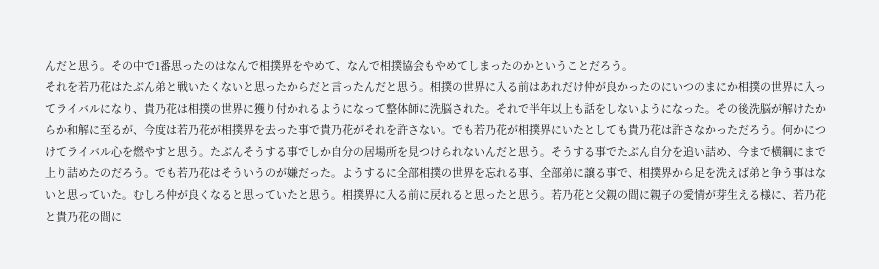んだと思う。その中で1番思ったのはなんで相撲界をやめて、なんで相撲協会もやめてしまったのかということだろう。
それを若乃花はたぶん弟と戦いたくないと思ったからだと言ったんだと思う。相撲の世界に入る前はあれだけ仲が良かったのにいつのまにか相撲の世界に入ってライバルになり、貴乃花は相撲の世界に獲り付かれるようになって整体師に洗脳された。それで半年以上も話をしないようになった。その後洗脳が解けたからか和解に至るが、今度は若乃花が相撲界を去った事で貴乃花がそれを許さない。でも若乃花が相撲界にいたとしても貴乃花は許さなかっただろう。何かにつけてライバル心を燃やすと思う。たぶんそうする事でしか自分の居場所を見つけられないんだと思う。そうする事でたぶん自分を追い詰め、今まで横綱にまで上り詰めたのだろう。でも若乃花はそういうのが嫌だった。ようするに全部相撲の世界を忘れる事、全部弟に譲る事で、相撲界から足を洗えば弟と争う事はないと思っていた。むしろ仲が良くなると思っていたと思う。相撲界に入る前に戻れると思ったと思う。若乃花と父親の間に親子の愛情が芽生える様に、若乃花と貴乃花の間に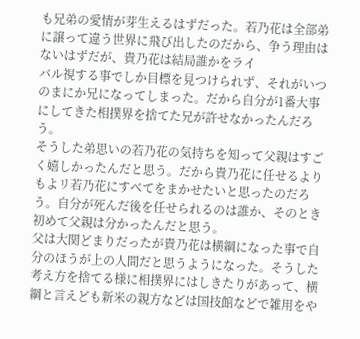も兄弟の愛情が芽生えるはずだった。若乃花は全部弟に譲って違う世界に飛び出したのだから、争う理由はないはずだが、貴乃花は結局誰かをライ
バル視する事でしか目標を見つけられず、それがいつのまにか兄になってしまった。だから自分が1番大事にしてきた相撲界を捨てた兄が許せなかったんだろう。
そうした弟思いの若乃花の気持ちを知って父親はすごく嬉しかったんだと思う。だから貴乃花に任せるよりもよリ若乃花にすべてをまかせたいと思ったのだろう。自分が死んだ後を任せられるのは誰か、そのとき初めて父親は分かったんだと思う。
父は大関どまりだったが貴乃花は横綱になった事で自分のほうが上の人間だと思うようになった。そうした考え方を捨てる様に相撲界にはしきたりがあって、横綱と言えども新米の親方などは国技館などで雑用をや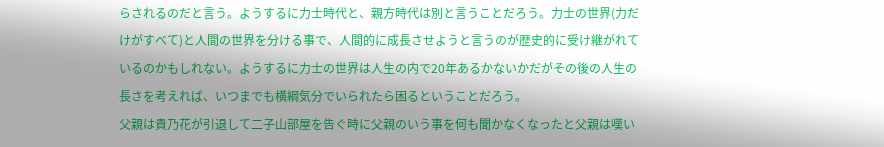らされるのだと言う。ようするに力士時代と、親方時代は別と言うことだろう。力士の世界(力だけがすべて)と人間の世界を分ける事で、人間的に成長させようと言うのが歴史的に受け継がれているのかもしれない。ようするに力士の世界は人生の内で20年あるかないかだがその後の人生の長さを考えれば、いつまでも横綱気分でいられたら困るということだろう。
父親は貴乃花が引退して二子山部屋を告ぐ時に父親のいう事を何も聞かなくなったと父親は嘆い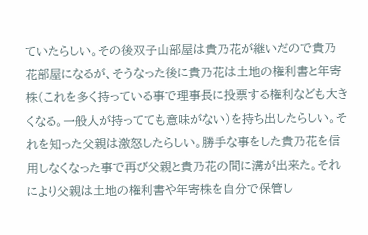ていたらしい。その後双子山部屋は貴乃花が継いだので貴乃花部屋になるが、そうなった後に貴乃花は土地の権利書と年寄株(これを多く持っている事で理事長に投票する権利なども大きくなる。一般人が持ってても意味がない)を持ち出したらしい。それを知った父親は激怒したらしい。勝手な事をした貴乃花を信用しなくなった事で再び父親と貴乃花の間に溝が出来た。それにより父親は土地の権利書や年寄株を自分で保管し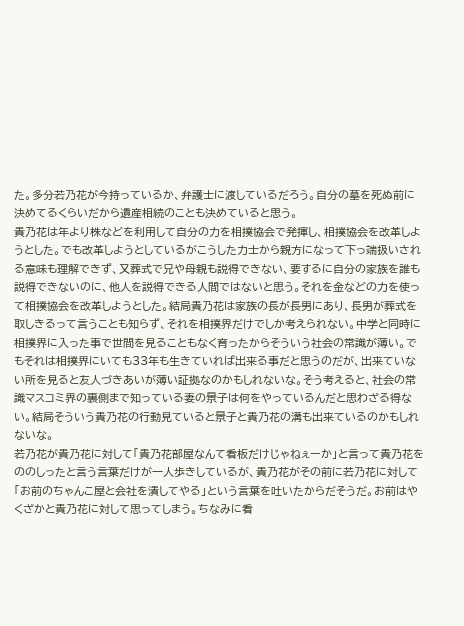た。多分若乃花が今持っているか、弁護士に渡しているだろう。自分の墓を死ぬ前に決めてるくらいだから遺産相続のことも決めていると思う。
貴乃花は年より株などを利用して自分の力を相撲協会で発揮し、相撲協会を改革しようとした。でも改革しようとしているがこうした力士から親方になって下っ端扱いされる意味も理解できず、又葬式で兄や母親も説得できない、要するに自分の家族を誰も説得できないのに、他人を説得できる人間ではないと思う。それを金などの力を使って相撲協会を改革しようとした。結局貴乃花は家族の長が長男にあり、長男が葬式を取しきるって言うことも知らず、それを相撲界だけでしか考えられない。中学と同時に相撲界に入った事で世間を見ることもなく育ったからそういう社会の常識が薄い。でもそれは相撲界にいても33年も生きていれば出来る事だと思うのだが、出来ていない所を見ると友人づきあいが薄い証拠なのかもしれないな。そう考えると、社会の常識マスコミ界の裏側まで知っている妻の景子は何をやっているんだと思わざる得ない。結局そういう貴乃花の行動見ていると景子と貴乃花の溝も出来ているのかもしれないな。
若乃花が貴乃花に対して「貴乃花部屋なんて看板だけじゃねぇーか」と言って貴乃花をののしったと言う言葉だけが一人歩きしているが、貴乃花がその前に若乃花に対して「お前のちゃんこ屋と会社を潰してやる」という言葉を吐いたからだそうだ。お前はやくざかと貴乃花に対して思ってしまう。ちなみに看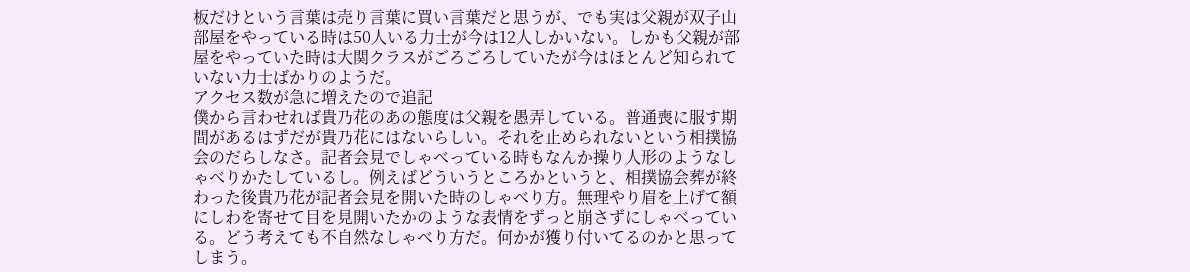板だけという言葉は売り言葉に買い言葉だと思うが、でも実は父親が双子山部屋をやっている時は50人いる力士が今は12人しかいない。しかも父親が部屋をやっていた時は大関クラスがごろごろしていたが今はほとんど知られていない力士ばかりのようだ。
アクセス数が急に増えたので追記
僕から言わせれば貴乃花のあの態度は父親を愚弄している。普通喪に服す期間があるはずだが貴乃花にはないらしい。それを止められないという相撲協会のだらしなさ。記者会見でしゃべっている時もなんか操り人形のようなしゃべりかたしているし。例えばどういうところかというと、相撲協会葬が終わった後貴乃花が記者会見を開いた時のしゃべり方。無理やり眉を上げて額にしわを寄せて目を見開いたかのような表情をずっと崩さずにしゃべっている。どう考えても不自然なしゃべり方だ。何かが獲り付いてるのかと思ってしまう。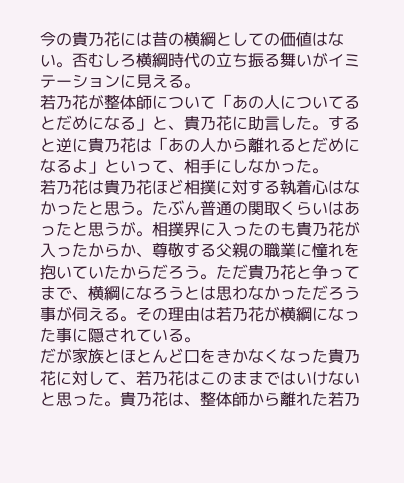今の貴乃花には昔の横綱としての価値はない。否むしろ横綱時代の立ち振る舞いがイミテーションに見える。
若乃花が整体師について「あの人についてるとだめになる」と、貴乃花に助言した。すると逆に貴乃花は「あの人から離れるとだめになるよ」といって、相手にしなかった。
若乃花は貴乃花ほど相撲に対する執着心はなかったと思う。たぶん普通の関取くらいはあったと思うが。相撲界に入ったのも貴乃花が入ったからか、尊敬する父親の職業に憧れを抱いていたからだろう。ただ貴乃花と争ってまで、横綱になろうとは思わなかっただろう事が伺える。その理由は若乃花が横綱になった事に隠されている。
だが家族とほとんど口をきかなくなった貴乃花に対して、若乃花はこのままではいけないと思った。貴乃花は、整体師から離れた若乃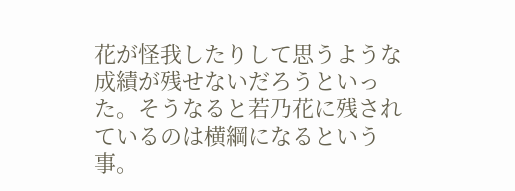花が怪我したりして思うような成績が残せないだろうといった。そうなると若乃花に残されているのは横綱になるという事。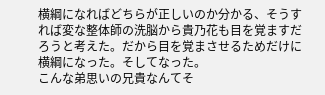横綱になればどちらが正しいのか分かる、そうすれば変な整体師の洗脳から貴乃花も目を覚ますだろうと考えた。だから目を覚まさせるためだけに横綱になった。そしてなった。
こんな弟思いの兄貴なんてそ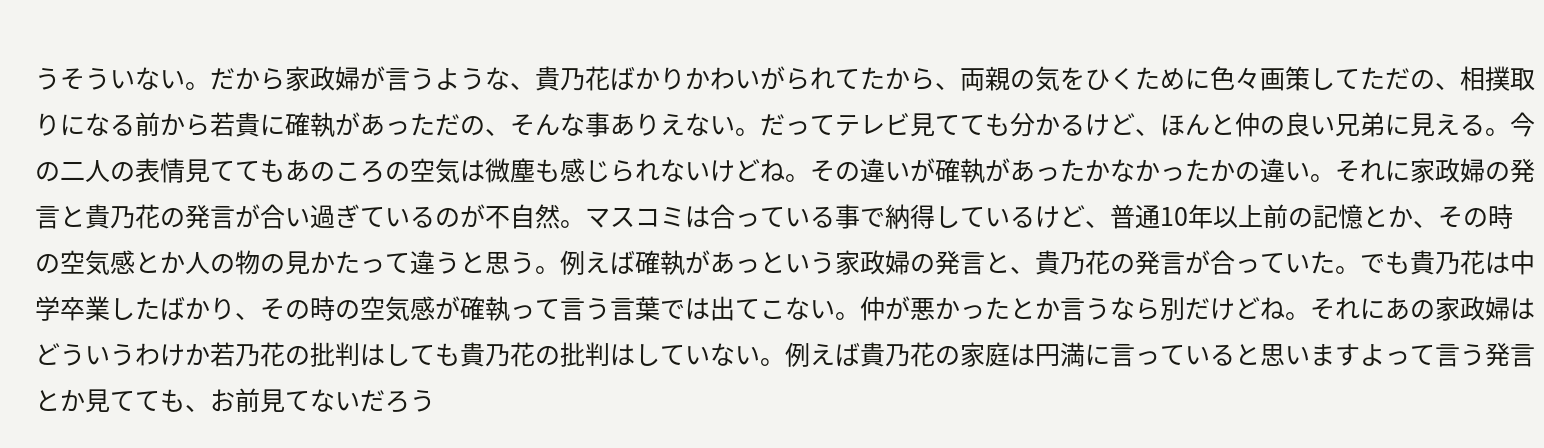うそういない。だから家政婦が言うような、貴乃花ばかりかわいがられてたから、両親の気をひくために色々画策してただの、相撲取りになる前から若貴に確執があっただの、そんな事ありえない。だってテレビ見てても分かるけど、ほんと仲の良い兄弟に見える。今の二人の表情見ててもあのころの空気は微塵も感じられないけどね。その違いが確執があったかなかったかの違い。それに家政婦の発言と貴乃花の発言が合い過ぎているのが不自然。マスコミは合っている事で納得しているけど、普通10年以上前の記憶とか、その時の空気感とか人の物の見かたって違うと思う。例えば確執があっという家政婦の発言と、貴乃花の発言が合っていた。でも貴乃花は中学卒業したばかり、その時の空気感が確執って言う言葉では出てこない。仲が悪かったとか言うなら別だけどね。それにあの家政婦はどういうわけか若乃花の批判はしても貴乃花の批判はしていない。例えば貴乃花の家庭は円満に言っていると思いますよって言う発言とか見てても、お前見てないだろう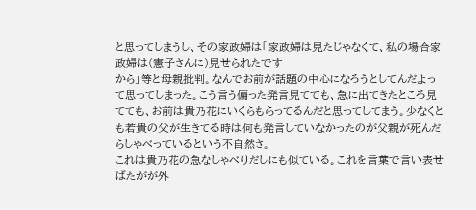と思ってしまうし、その家政婦は「家政婦は見たじゃなくて、私の場合家政婦は(憲子さんに)見せられたです
から」等と母親批判。なんでお前が話題の中心になろうとしてんだよって思ってしまった。こう言う偏った発言見てても、急に出てきたところ見てても、お前は貴乃花にいくらもらってるんだと思ってしてまう。少なくとも若貴の父が生きてる時は何も発言していなかったのが父親が死んだらしゃべっているという不自然さ。
これは貴乃花の急なしゃべりだしにも似ている。これを言葉で言い表せばたがが外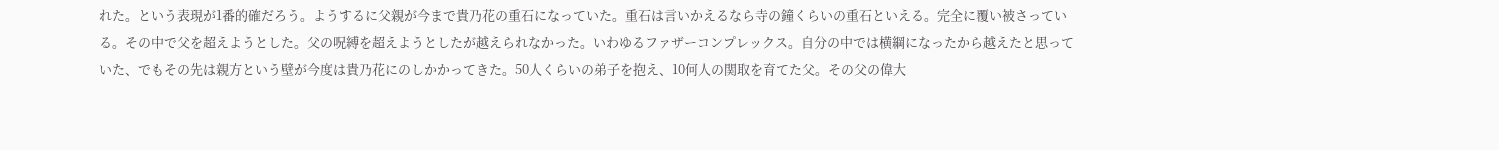れた。という表現が1番的確だろう。ようするに父親が今まで貴乃花の重石になっていた。重石は言いかえるなら寺の鐘くらいの重石といえる。完全に覆い被さっている。その中で父を超えようとした。父の呪縛を超えようとしたが越えられなかった。いわゆるファザーコンプレックス。自分の中では横綱になったから越えたと思っていた、でもその先は親方という壁が今度は貴乃花にのしかかってきた。50人くらいの弟子を抱え、10何人の関取を育てた父。その父の偉大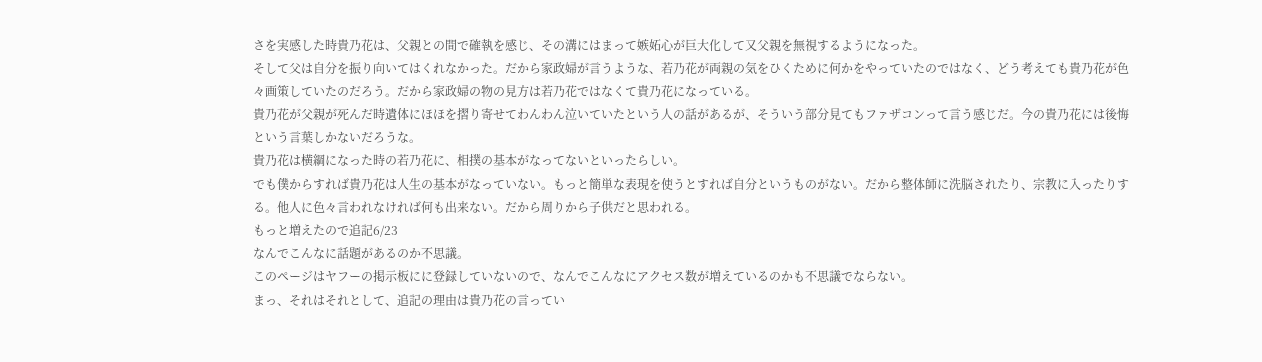さを実感した時貴乃花は、父親との間で確執を感じ、その溝にはまって嫉妬心が巨大化して又父親を無視するようになった。
そして父は自分を振り向いてはくれなかった。だから家政婦が言うような、若乃花が両親の気をひくために何かをやっていたのではなく、どう考えても貴乃花が色々画策していたのだろう。だから家政婦の物の見方は若乃花ではなくて貴乃花になっている。
貴乃花が父親が死んだ時遺体にほほを摺り寄せてわんわん泣いていたという人の話があるが、そういう部分見てもファザコンって言う感じだ。今の貴乃花には後悔という言葉しかないだろうな。
貴乃花は横綱になった時の若乃花に、相撲の基本がなってないといったらしい。
でも僕からすれば貴乃花は人生の基本がなっていない。もっと簡単な表現を使うとすれば自分というものがない。だから整体師に洗脳されたり、宗教に入ったりする。他人に色々言われなければ何も出来ない。だから周りから子供だと思われる。
もっと増えたので追記6/23
なんでこんなに話題があるのか不思議。
このページはヤフーの掲示板にに登録していないので、なんでこんなにアクセス数が増えているのかも不思議でならない。
まっ、それはそれとして、追記の理由は貴乃花の言ってい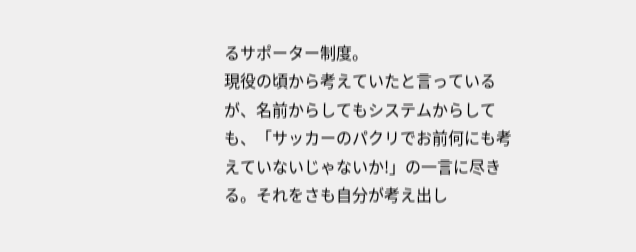るサポーター制度。
現役の頃から考えていたと言っているが、名前からしてもシステムからしても、「サッカーのパクリでお前何にも考えていないじゃないか!」の一言に尽きる。それをさも自分が考え出し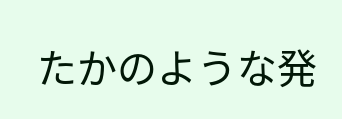たかのような発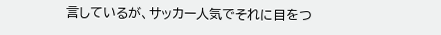言しているが、サッカー人気でそれに目をつ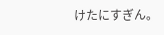けたにすぎん。